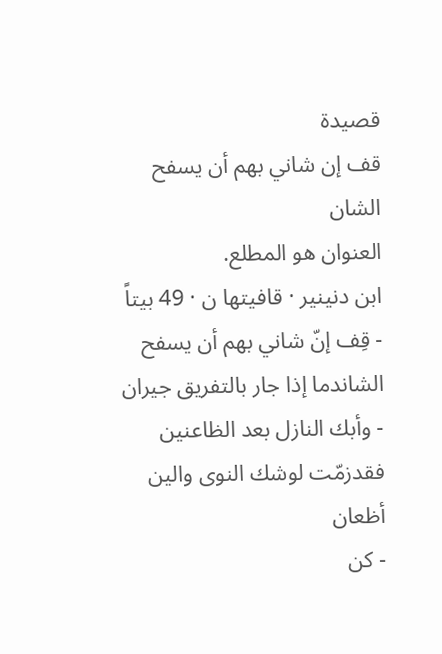قصيدة
قف إن شاني بهم أن يسفح الشان
العنوان هو المطلع.
ابن دنينير · قافيتها ن · 49 بيتاً
- قِف إنّ شاني بهم أن يسفح الشاندما إذا جار بالتفريق جيران
- وأبك النازل بعد الظاعنين فقدزمّت لوشك النوى والين أظعان
- كن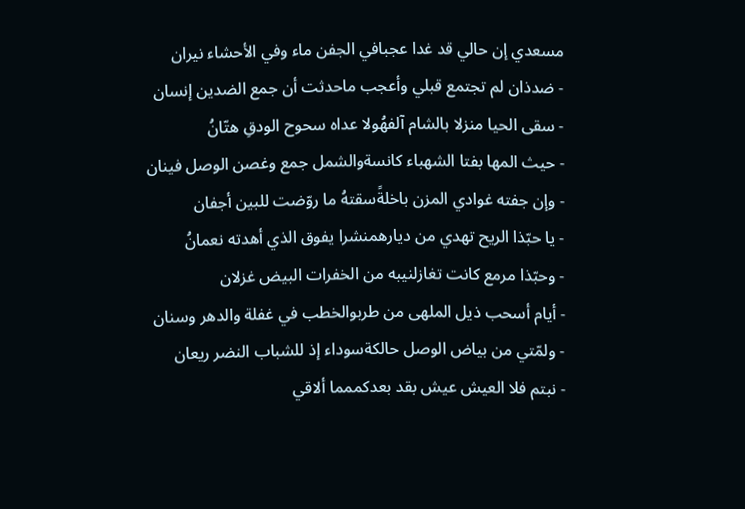مسعدي إن حالي قد غدا عجبافي الجفن ماء وفي الأحشاء نيران
- ضدذان لم تجتمع قبلي وأعجب ماحدثت أن جمع الضدين إنسان
- سقى الحيا منزلا بالشام آلفهُولا عداه سحوح الودقِ هتّانُ
- حيث المها بفتا الشهباء كانسةوالشمل جمع وغصن الوصل فينان
- وإن جفته غوادي المزن باخلةًسقتهُ ما روّضت للبين أجفان
- يا حبّذا الريح تهدي من ديارهمنشرا يفوق الذي أهدته نعمانُ
- وحبّذا مرمع كانت تغازلنيبه من الخفرات البيض غزلان
- أيام أسحب ذيل الملهى من طربوالخطب في غفلة والدهر وسنان
- ولمّتي من بياض الوصل حالكةسوداء إذ للشباب النضر ريعان
- نبتم فلا العيش عيش بقد بعدكممما ألاقي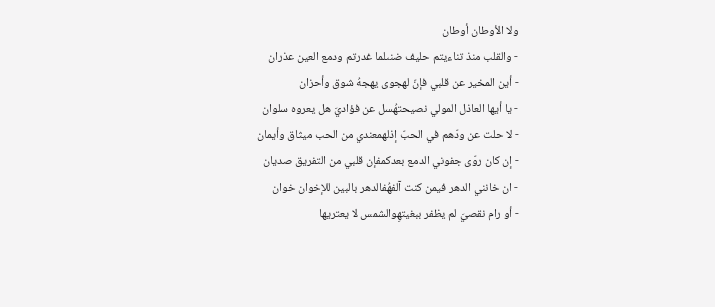ولا الأوطان أوطان
- والقلب منذ تناءيتم حليف ضنىلما غدرتم ودمع العين عذران
- أين المخير عن قلبي فإنّ لهجوى يهجهُ شوق وأحزان
- يا أيها العاذل المولي نصيحتهُسل عن فؤاديَ هل يعروه سلوان
- لا حلت عن ودّهم في الحبّ إذلهمعندي من الحب ميثاق وأيمان
- إن كان روّى جفوني الدمع بعدكمفإن قلبي من التفريق صديان
- ان خانني الدهر فيمن كنت آلفهُفالدهر بالبين للإخوان خوان
- أو رام نقصيَ لم يظفر ببغيتهِوالشمس لا يعتريها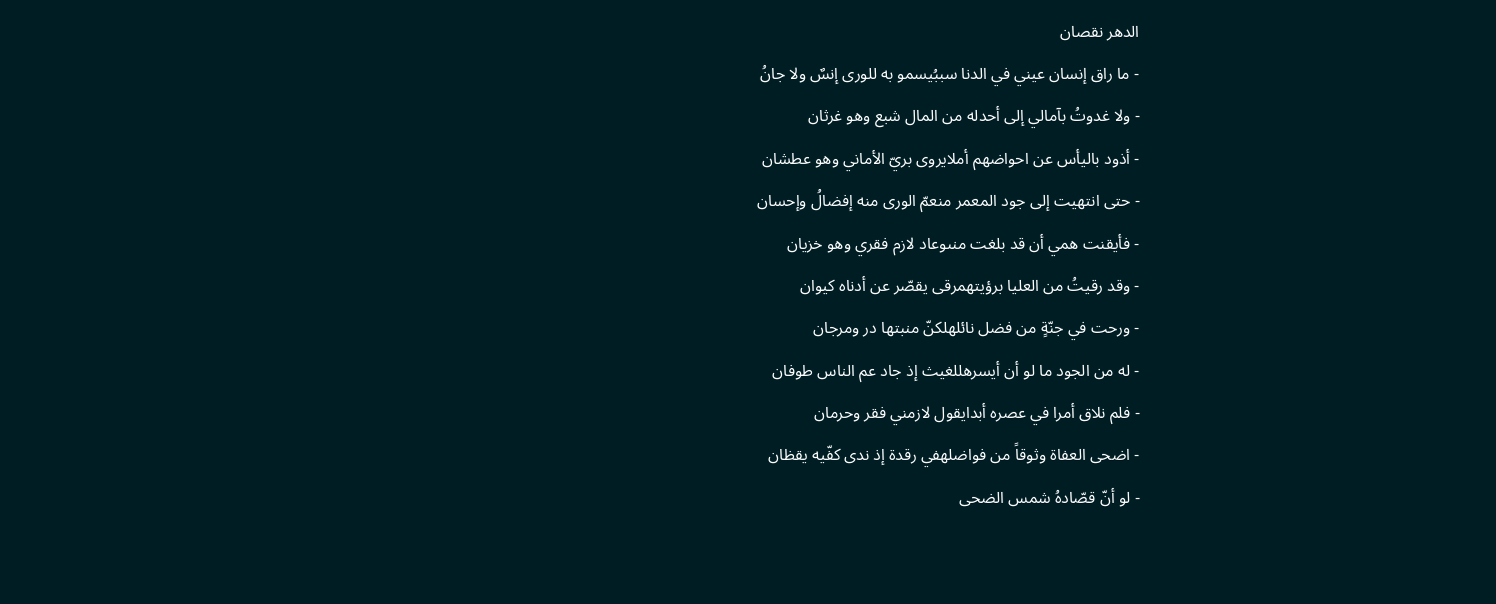الدهر نقصان
- ما راق إنسان عيني في الدنا سببُيسمو به للورى إنسٌ ولا جانُ
- ولا غدوتُ بآمالي إلى أحدله من المال شبع وهو غرثان
- أذود باليأس عن احواضهم أملايروى بريّ الأماني وهو عطشان
- حتى انتهيت إلى جود المعمر منعمّ الورى منه إفضالُ وإحسان
- فأيقنت همي أن قد بلغت منىوعاد لازم فقري وهو خزيان
- وقد رقيتُ من العليا برؤيتهمرقى يقصّر عن أدناه كيوان
- ورحت في جنّةٍ من فضل نائلهلكنّ منبتها در ومرجان
- له من الجود ما لو أن أيسرهللغيث إذ جاد عم الناس طوفان
- فلم نلاق أمرا في عصره أبدايقول لازمني فقر وحرمان
- اضحى العفاة وثوقاً من فواضلهفي رقدة إذ ندى كفّيه يقظان
- لو أنّ قصّادهُ شمس الضحى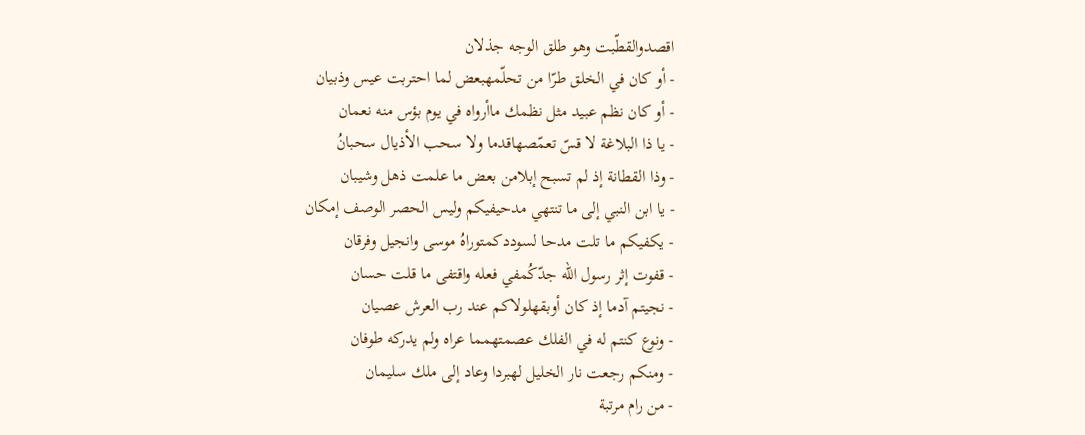اقصدوالقطّبت وهو طلق الوجه جذلان
- أو كان في الخلق طرّا من تحلّمهبعض لما احتربت عيس وذبيان
- أو كان نظم عبيد مثل نظمك ماأرواه في يوم بؤس منه نعمان
- يا ذا البلاغة لا قسّ تعمّصهاقدما ولا سحب الأذيال سحبانُ
- وذا القطانة إذ لم تسبح إبلامن بعض ما علمت ذهل وشيبان
- يا ابن النبي إلى ما تنتهي مدحيفيكم وليس الحصر الوصف إمكان
- يكفيكم ما تلت مدحا لسوددكمتوراهُ موسى وانجيل وفرقان
- قفوت إثر رسول الله جدّكُمفي فعله واقتفى ما قلت حسان
- نجيتم آدما إذ كان أوبقهلولاكم عند رب العرش عصيان
- ونوع كنتم له في الفلك عصمتهمما عراه ولم يدركه طوفان
- ومنكم رجعت نار الخليل لهبردا وعاد إلى ملك سليمان
- من رام مرتبة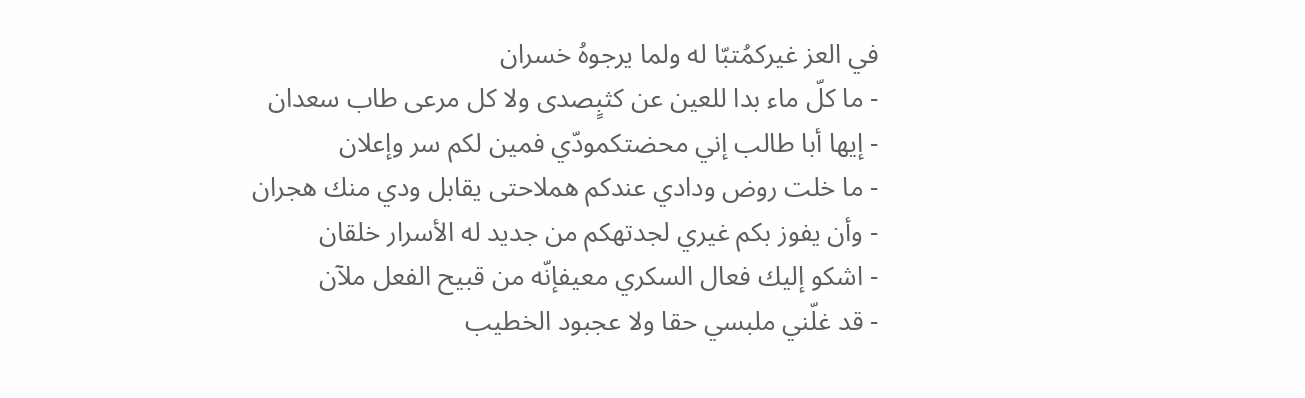في العز غيركمُتبّا له ولما يرجوهُ خسران
- ما كلّ ماء بدا للعين عن كثبٍصدى ولا كل مرعى طاب سعدان
- إيها أبا طالب إني محضتكمودّي فمين لكم سر وإعلان
- ما خلت روض ودادي عندكم هملاحتى يقابل ودي منك هجران
- وأن يفوز بكم غيري لجدتهكم من جديد له الأسرار خلقان
- اشكو إليك فعال السكري معيفإنّه من قبيح الفعل ملآن
- قد غلّني ملبسي حقا ولا عجبود الخطيب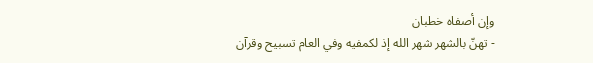وإن أصفاه خطبان
- تهنّ بالشهر شهر الله إذ لكمفيه وفي العام تسبيح وقرآن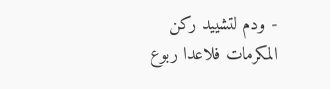- ودم لتشييد ركن المكرمات فلاعدا ربوع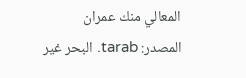المعالي منك عمران
المصدر: tarab. البحر غير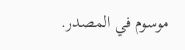موسوم في المصدر.